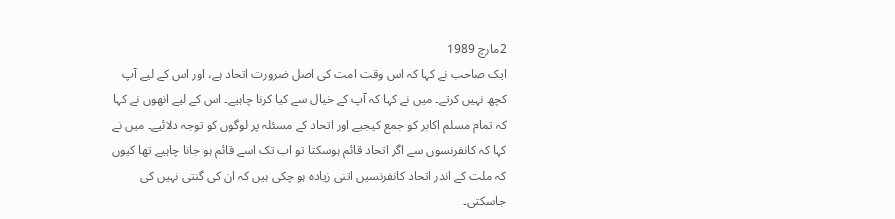2مارچ 1989
ایک صاحب نے کہا کہ اس وقت امت کی اصل ضرورت اتحاد ہے، اور اس کے لیے آپ کچھ نہیں کرتے۔ میں نے کہا کہ آپ کے خیال سے کیا کرنا چاہیے۔ اس کے لیے انھوں نے کہا کہ تمام مسلم اکابر کو جمع کیجیے اور اتحاد کے مسئلہ پر لوگوں کو توجہ دلائیے۔ میں نے کہا کہ کانفرنسوں سے اگر اتحاد قائم ہوسکتا تو اب تک اسے قائم ہو جانا چاہیے تھا کیوں کہ ملت کے اندر اتحاد کانفرنسیں اتنی زیادہ ہو چکی ہیں کہ ان کی گنتی نہیں کی جاسکتی۔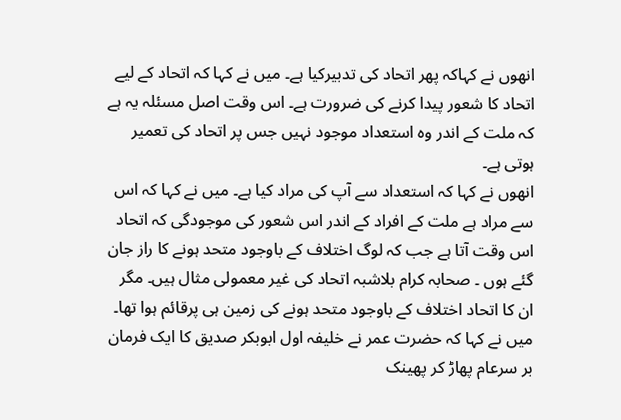انھوں نے کہاکہ پھر اتحاد کی تدبیرکیا ہے۔ میں نے کہا کہ اتحاد کے لیے اتحاد کا شعور پیدا کرنے کی ضرورت ہے۔ اس وقت اصل مسئلہ یہ ہے کہ ملت کے اندر وہ استعداد موجود نہیں جس پر اتحاد کی تعمیر ہوتی ہے۔
انھوں نے کہا کہ استعداد سے آپ کی مراد کیا ہے۔ میں نے کہا کہ اس سے مراد ہے ملت کے افراد کے اندر اس شعور کی موجودگی کہ اتحاد اس وقت آتا ہے جب کہ لوگ اختلاف کے باوجود متحد ہونے کا راز جان گئے ہوں ۔ صحابہ کرام بلاشبہ اتحاد کی غیر معمولی مثال ہیں۔ مگر ان کا اتحاد اختلاف کے باوجود متحد ہونے کی زمین ہی پرقائم ہوا تھا۔
میں نے کہا کہ حضرت عمر نے خلیفہ اول ابوبکر صدیق کا ایک فرمان بر سرعام پھاڑ کر پھینک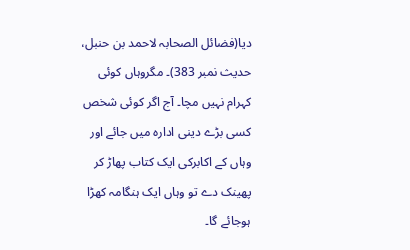دیا(فضائل الصحابہ لاحمد بن حنبل، حدیث نمبر 383)۔ مگروہاں کوئی کہرام نہیں مچا۔ آج اگر کوئی شخص کسی بڑے دینی ادارہ میں جائے اور وہاں کے اکابرکی ایک کتاب پھاڑ کر پھینک دے تو وہاں ایک ہنگامہ کھڑا ہوجائے گا۔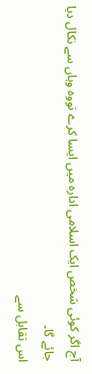آج اگر کوئی شخص ایک اسلامی ادارہ میں ایسا کرے تووہ وہاں سے نکال دیا جائے گا۔
اس تقابل سے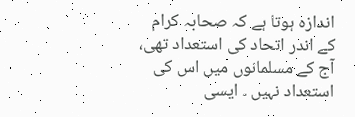اندازہ ہوتا ہے کہ صحابہ کرام کے اندر اتحاد کی استعداد تھی، آج کے مسلمانوں میں اس کی استعداد نہیں ۔ ایسی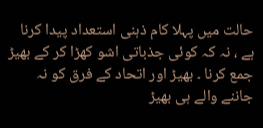حالت میں پہلا کام ذہنی استعداد پیدا کرنا ہے ، نہ کہ کوئی جذباتی اشو کھڑا کر کے بھیڑ جمع کرنا ۔ بھیڑ اور اتحاد کے فرق کو نہ جاننے والے ہی بھیڑ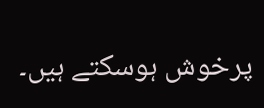پرخوش ہوسکتے ہیں۔